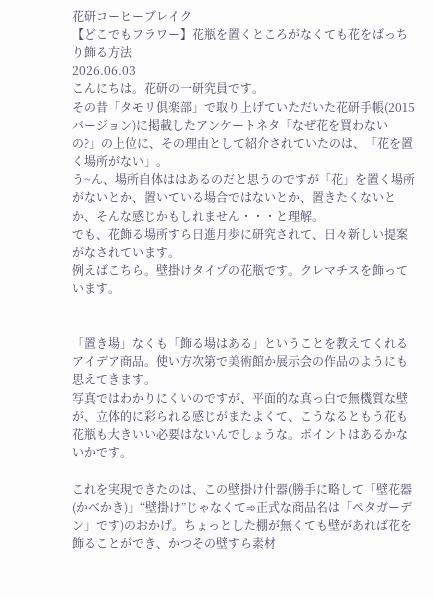花研コーヒーブレイク
【どこでもフラワー】花瓶を置くところがなくても花をばっちり飾る方法
2026.06.03
こんにちは。花研の一研究員です。
その昔「タモリ倶楽部」で取り上げていただいた花研手帳(2015バージョン)に掲載したアンケートネタ「なぜ花を買わないの?」の上位に、その理由として紹介されていたのは、「花を置く場所がない」。
う~ん、場所自体ははあるのだと思うのですが「花」を置く場所がないとか、置いている場合ではないとか、置きたくないとか、そんな感じかもしれません・・・と理解。
でも、花飾る場所すら日進月歩に研究されて、日々新しい提案がなされています。
例えばこちら。壁掛けタイプの花瓶です。クレマチスを飾っています。


「置き場」なくも「飾る場はある」ということを教えてくれるアイデア商品。使い方次第で美術館か展示会の作品のようにも思えてきます。
写真ではわかりにくいのですが、平面的な真っ白で無機質な壁が、立体的に彩られる感じがまたよくて、こうなるともう花も花瓶も大きいい必要はないんでしょうな。ポイントはあるかないかです。

これを実現できたのは、この壁掛け什器(勝手に略して「壁花器(かべかき)」“壁掛け”じゃなくて➾正式な商品名は「ペタガーデン」です)のおかげ。ちょっとした棚が無くても壁があれば花を飾ることができ、かつその壁すら素材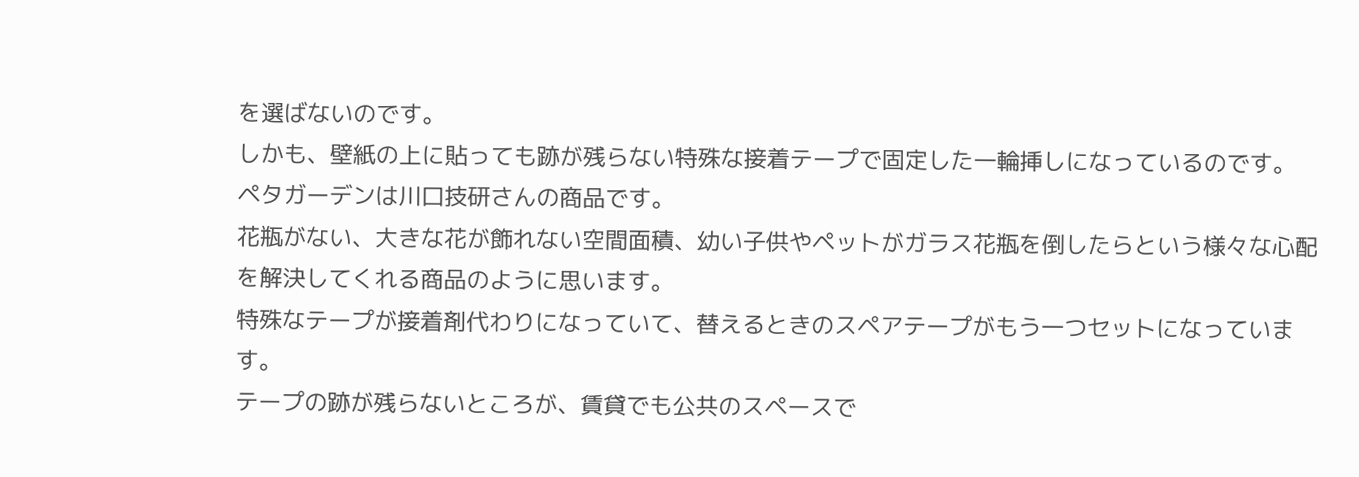を選ばないのです。
しかも、壁紙の上に貼っても跡が残らない特殊な接着テープで固定した一輪挿しになっているのです。
ペタガーデンは川口技研さんの商品です。
花瓶がない、大きな花が飾れない空間面積、幼い子供やペットがガラス花瓶を倒したらという様々な心配を解決してくれる商品のように思います。
特殊なテープが接着剤代わりになっていて、替えるときのスペアテープがもう一つセットになっています。
テープの跡が残らないところが、賃貸でも公共のスペースで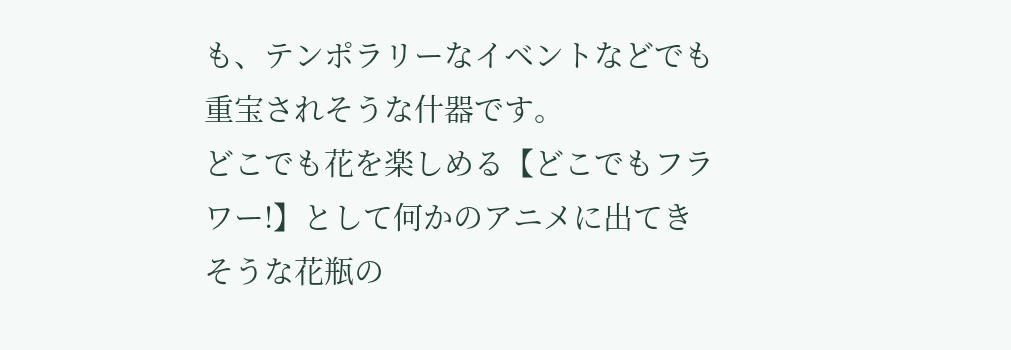も、テンポラリーなイベントなどでも重宝されそうな什器です。
どこでも花を楽しめる【どこでもフラワー!】として何かのアニメに出てきそうな花瓶の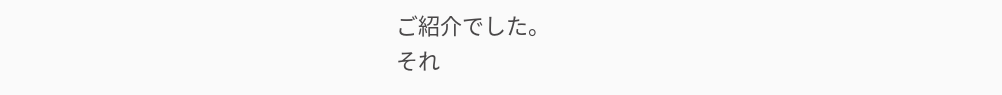ご紹介でした。
それ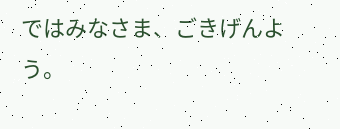ではみなさま、ごきげんよう。